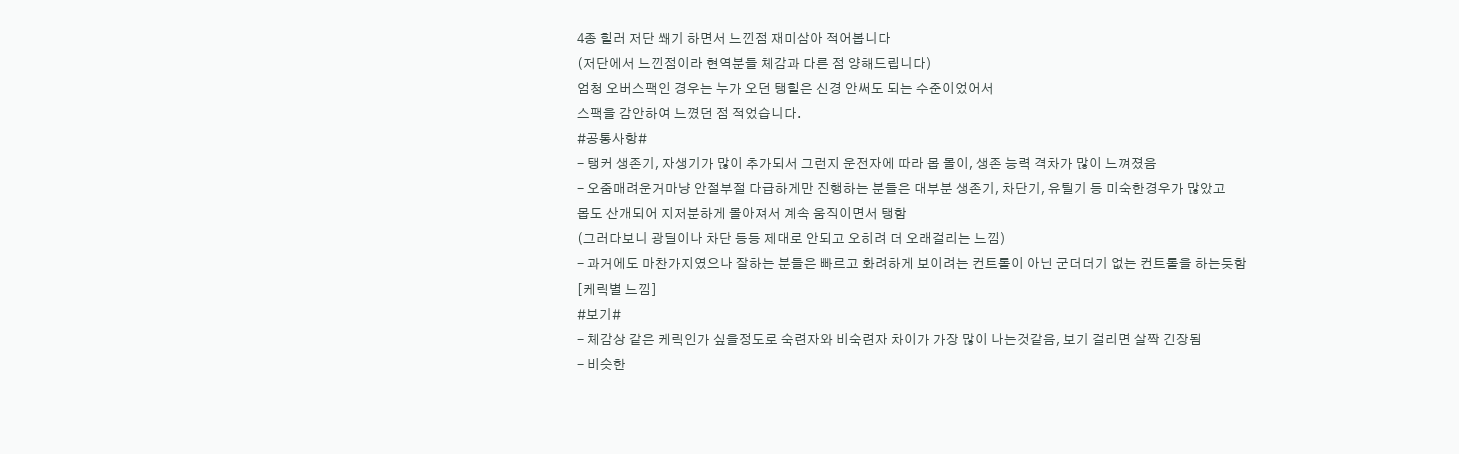4종 힐러 저단 쐐기 하면서 느낀점 재미삼아 적어봅니다
(저단에서 느낀점이라 현역분들 체감과 다른 점 양해드립니다)
엄청 오버스팩인 경우는 누가 오던 탱힐은 신경 안써도 되는 수준이었어서
스팩을 감안하여 느꼈던 점 적었습니다.
#공통사항#
- 탱커 생존기, 자생기가 많이 추가되서 그런지 운전자에 따라 몹 몰이, 생존 능력 격차가 많이 느껴졌음
- 오줌매려운거마냥 안절부절 다급하게만 진행하는 분들은 대부분 생존기, 차단기, 유틸기 등 미숙한경우가 많았고
몹도 산개되어 지저분하게 몰아져서 계속 움직이면서 탱함
(그러다보니 광딜이나 차단 등등 제대로 안되고 오히려 더 오래걸리는 느낌)
- 과거에도 마찬가지였으나 잘하는 분들은 빠르고 화려하게 보이려는 컨트롤이 아닌 군더더기 없는 컨트롤을 하는듯함
[케릭별 느낌]
#보기#
- 체감상 같은 케릭인가 싶을정도로 숙련자와 비숙련자 차이가 가장 많이 나는것같음, 보기 걸리면 살짝 긴장됨
- 비슷한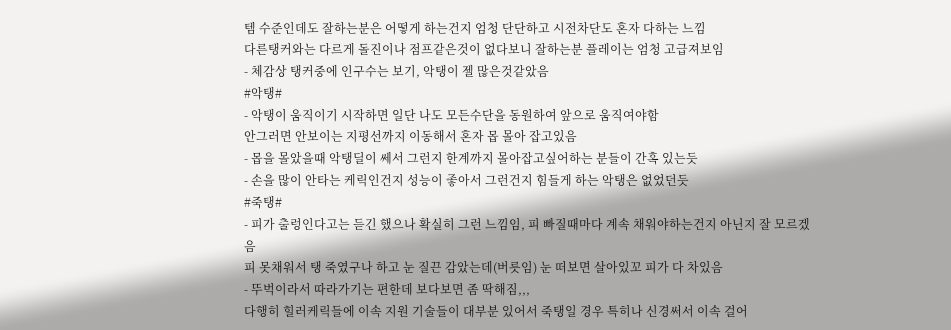템 수준인데도 잘하는분은 어떻게 하는건지 엄청 단단하고 시전차단도 혼자 다하는 느낌
다른탱커와는 다르게 돌진이나 점프같은것이 없다보니 잘하는분 플레이는 엄청 고급져보임
- 체감상 탱커중에 인구수는 보기, 악탱이 젤 많은것같았음
#악탱#
- 악탱이 움직이기 시작하면 일단 나도 모든수단을 동원하여 앞으로 움직여야함
안그러면 안보이는 지평선까지 이동해서 혼자 몹 몰아 잡고있음
- 몹을 몰았을때 악탱딜이 쎄서 그런지 한계까지 몰아잡고싶어하는 분들이 간혹 있는듯
- 손을 많이 안타는 케릭인건지 성능이 좋아서 그런건지 힘들게 하는 악탱은 없었던듯
#죽탱#
- 피가 출렁인다고는 듣긴 했으나 확실히 그런 느낌임, 피 빠질때마다 계속 채워야하는건지 아닌지 잘 모르겠음
피 못채워서 탱 죽였구나 하고 눈 질끈 감았는데(버릇임) 눈 떠보면 살아있꼬 피가 다 차있음
- 뚜벅이라서 따라가기는 편한데 보다보면 좀 딱해짐,,,
다행히 힐러케릭들에 이속 지원 기술들이 대부분 있어서 죽탱일 경우 특히나 신경써서 이속 걸어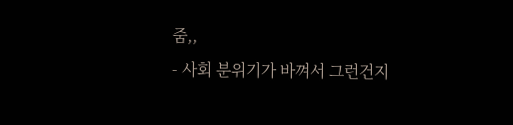줌,,
- 사회 분위기가 바껴서 그런건지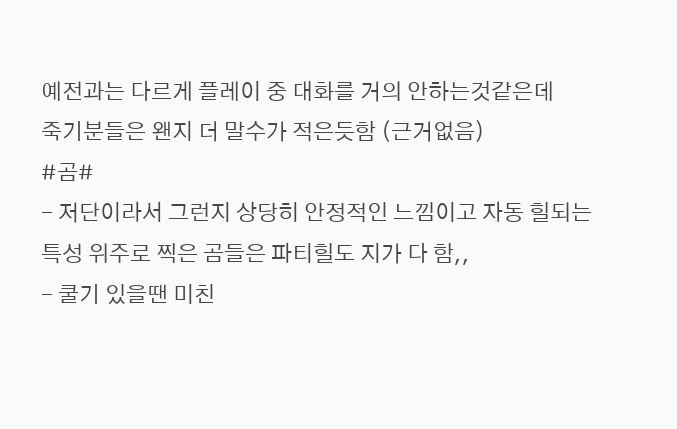예전과는 다르게 플레이 중 대화를 거의 안하는것같은데
죽기분들은 왠지 더 말수가 적은듯함 (근거없음)
#곰#
- 저단이라서 그런지 상당히 안정적인 느낌이고 자동 힐되는 특성 위주로 찍은 곰들은 파티힐도 지가 다 함,,
- 쿨기 있을땐 미친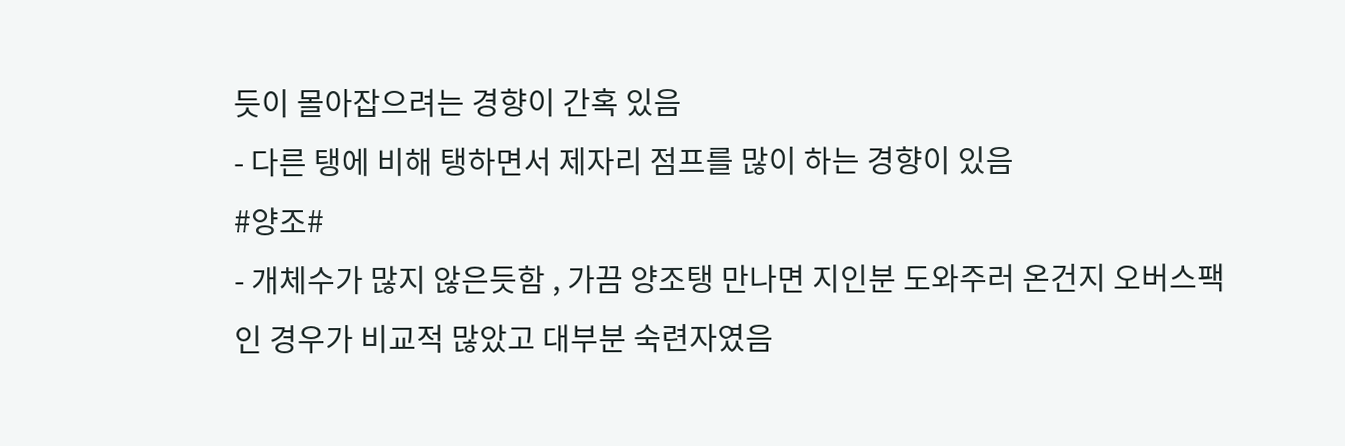듯이 몰아잡으려는 경향이 간혹 있음
- 다른 탱에 비해 탱하면서 제자리 점프를 많이 하는 경향이 있음
#양조#
- 개체수가 많지 않은듯함 , 가끔 양조탱 만나면 지인분 도와주러 온건지 오버스팩인 경우가 비교적 많았고 대부분 숙련자였음